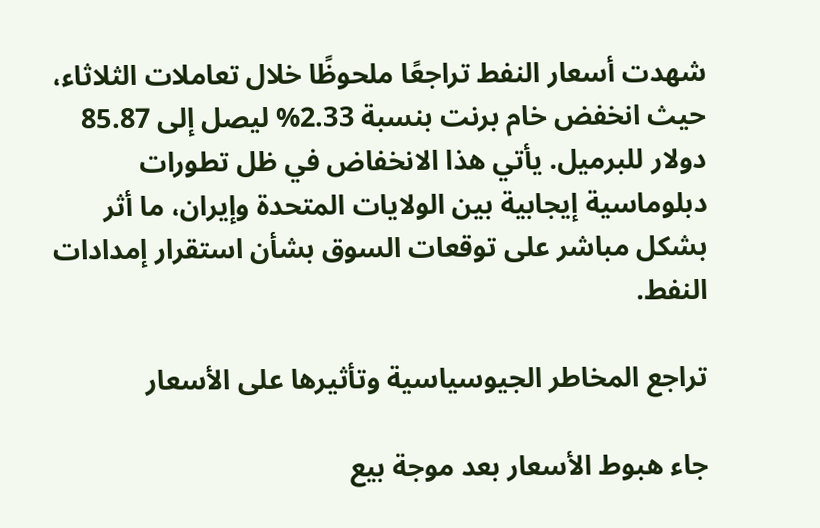شهدت أسعار النفط تراجعًا ملحوظًا خلال تعاملات الثلاثاء، حيث انخفض خام برنت بنسبة 2.33% ليصل إلى 85.87 دولار للبرميل. يأتي هذا الانخفاض في ظل تطورات دبلوماسية إيجابية بين الولايات المتحدة وإيران، ما أثر بشكل مباشر على توقعات السوق بشأن استقرار إمدادات النفط.

تراجع المخاطر الجيوسياسية وتأثيرها على الأسعار

جاء هبوط الأسعار بعد موجة بيع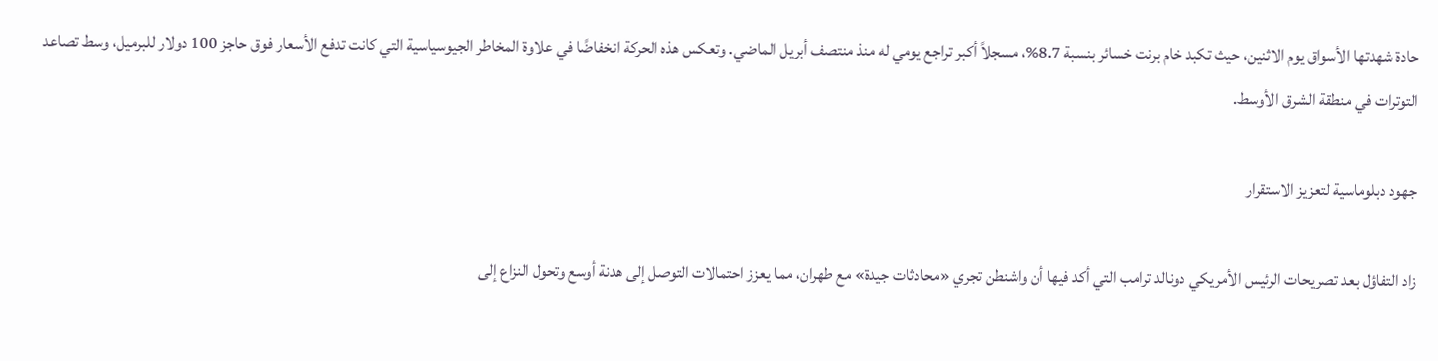حادة شهدتها الأسواق يوم الاثنين، حيث تكبد خام برنت خسائر بنسبة 8.7%، مسجلاً أكبر تراجع يومي له منذ منتصف أبريل الماضي. وتعكس هذه الحركة انخفاضًا في علاوة المخاطر الجيوسياسية التي كانت تدفع الأسعار فوق حاجز 100 دولار للبرميل، وسط تصاعد التوترات في منطقة الشرق الأوسط.

جهود دبلوماسية لتعزيز الاستقرار

زاد التفاؤل بعد تصريحات الرئيس الأمريكي دونالد ترامب التي أكد فيها أن واشنطن تجري «محادثات جيدة» مع طهران، مما يعزز احتمالات التوصل إلى هدنة أوسع وتحول النزاع إلى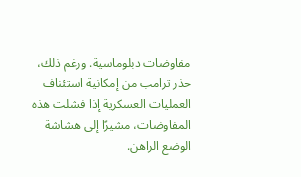مفاوضات دبلوماسية. ورغم ذلك، حذر ترامب من إمكانية استئناف العمليات العسكرية إذا فشلت هذه المفاوضات، مشيرًا إلى هشاشة الوضع الراهن.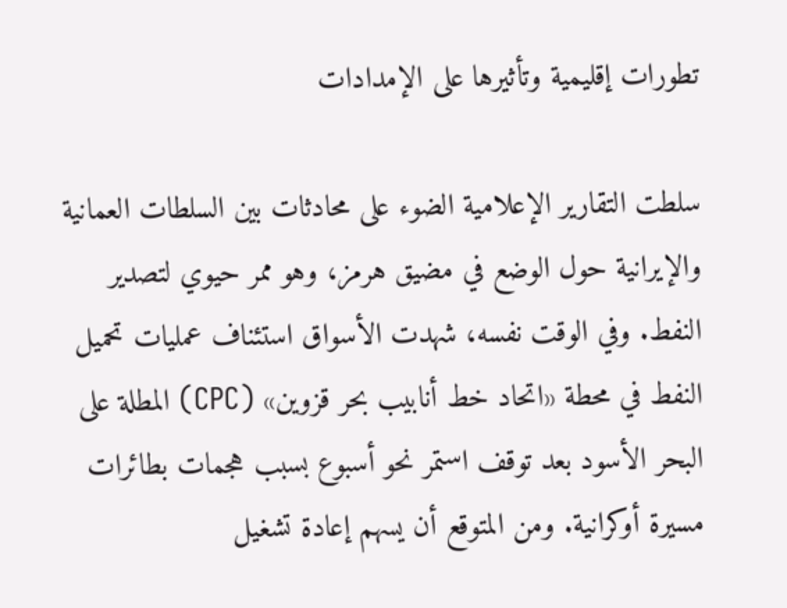تطورات إقليمية وتأثيرها على الإمدادات

سلطت التقارير الإعلامية الضوء على محادثات بين السلطات العمانية والإيرانية حول الوضع في مضيق هرمز، وهو ممر حيوي لتصدير النفط. وفي الوقت نفسه، شهدت الأسواق استئناف عمليات تحميل النفط في محطة «اتحاد خط أنابيب بحر قزوين» (CPC) المطلة على البحر الأسود بعد توقف استمر نحو أسبوع بسبب هجمات بطائرات مسيرة أوكرانية. ومن المتوقع أن يسهم إعادة تشغيل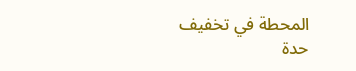المحطة في تخفيف حدة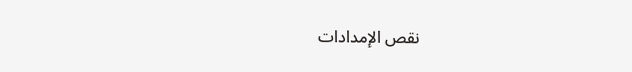نقص الإمدادات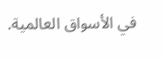في الأسواق العالمية.